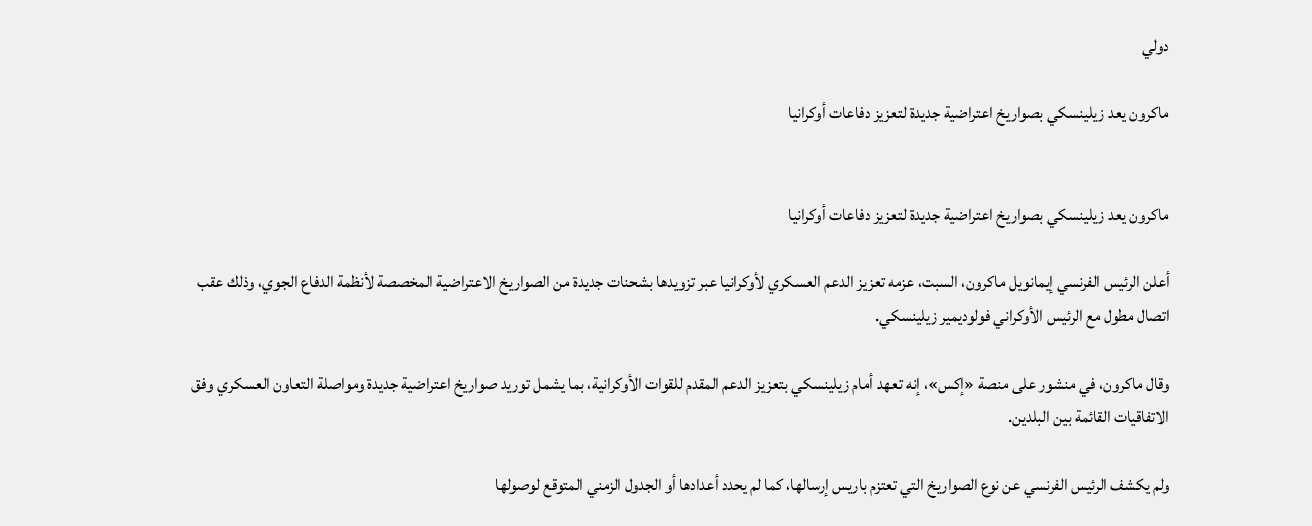دولي

ماكرون يعد زيلينسكي بصواريخ اعتراضية جديدة لتعزيز دفاعات أوكرانيا


ماكرون يعد زيلينسكي بصواريخ اعتراضية جديدة لتعزيز دفاعات أوكرانيا

أعلن الرئيس الفرنسي إيمانويل ماكرون، السبت، عزمه تعزيز الدعم العسكري لأوكرانيا عبر تزويدها بشحنات جديدة من الصواريخ الاعتراضية المخصصة لأنظمة الدفاع الجوي، وذلك عقب اتصال مطول مع الرئيس الأوكراني فولوديمير زيلينسكي.

وقال ماكرون، في منشور على منصة «إكس»، إنه تعهد أمام زيلينسكي بتعزيز الدعم المقدم للقوات الأوكرانية، بما يشمل توريد صواريخ اعتراضية جديدة ومواصلة التعاون العسكري وفق الاتفاقيات القائمة بين البلدين.

ولم يكشف الرئيس الفرنسي عن نوع الصواريخ التي تعتزم باريس إرسالها، كما لم يحدد أعدادها أو الجدول الزمني المتوقع لوصولها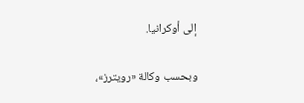إلى أوكرانيا.

وبحسب وكالة «رويترز»،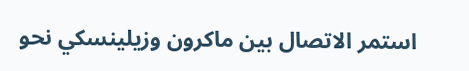استمر الاتصال بين ماكرون وزيلينسكي نحو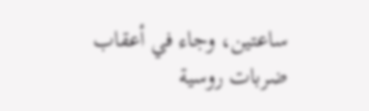ساعتين، وجاء في أعقاب ضربات روسية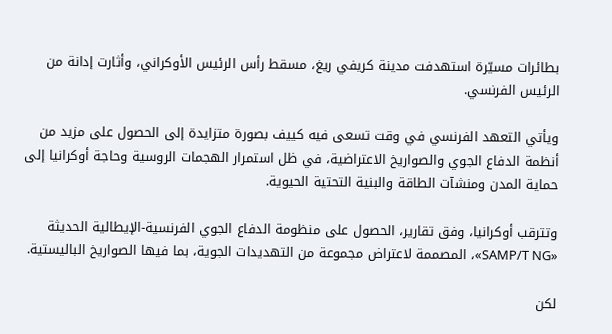بطائرات مسيّرة استهدفت مدينة كريفي ريغ، مسقط رأس الرئيس الأوكراني، وأثارت إدانة من الرئيس الفرنسي.

ويأتي التعهد الفرنسي في وقت تسعى فيه كييف بصورة متزايدة إلى الحصول على مزيد من أنظمة الدفاع الجوي والصواريخ الاعتراضية، في ظل استمرار الهجمات الروسية وحاجة أوكرانيا إلى حماية المدن ومنشآت الطاقة والبنية التحتية الحيوية.

وتترقب أوكرانيا، وفق تقارير، الحصول على منظومة الدفاع الجوي الفرنسية-الإيطالية الحديثة «SAMP/T NG»، المصممة لاعتراض مجموعة من التهديدات الجوية، بما فيها الصواريخ الباليستية.

لكن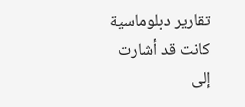تقارير دبلوماسية كانت قد أشارت إلى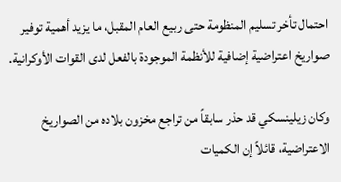احتمال تأخر تسليم المنظومة حتى ربيع العام المقبل، ما يزيد أهمية توفير صواريخ اعتراضية إضافية للأنظمة الموجودة بالفعل لدى القوات الأوكرانية.

وكان زيلينسكي قد حذر سابقاً من تراجع مخزون بلاده من الصواريخ الاعتراضية، قائلاً إن الكميات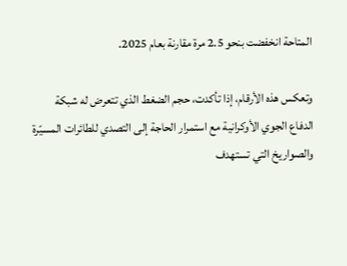المتاحة انخفضت بنحو 2.5 مرة مقارنة بعام 2025.

وتعكس هذه الأرقام، إذا تأكدت، حجم الضغط الذي تتعرض له شبكة الدفاع الجوي الأوكرانية مع استمرار الحاجة إلى التصدي للطائرات المسيّرة والصواريخ التي تستهدف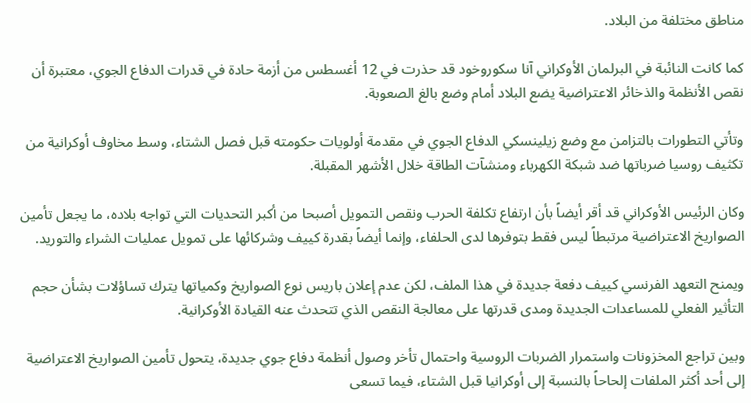مناطق مختلفة من البلاد.

كما كانت النائبة في البرلمان الأوكراني آنا سكوروخود قد حذرت في 12 أغسطس من أزمة حادة في قدرات الدفاع الجوي، معتبرة أن نقص الأنظمة والذخائر الاعتراضية يضع البلاد أمام وضع بالغ الصعوبة.

وتأتي التطورات بالتزامن مع وضع زيلينسكي الدفاع الجوي في مقدمة أولويات حكومته قبل فصل الشتاء، وسط مخاوف أوكرانية من تكثيف روسيا ضرباتها ضد شبكة الكهرباء ومنشآت الطاقة خلال الأشهر المقبلة.

وكان الرئيس الأوكراني قد أقر أيضاً بأن ارتفاع تكلفة الحرب ونقص التمويل أصبحا من أكبر التحديات التي تواجه بلاده، ما يجعل تأمين الصواريخ الاعتراضية مرتبطاً ليس فقط بتوفرها لدى الحلفاء، وإنما أيضاً بقدرة كييف وشركائها على تمويل عمليات الشراء والتوريد.

ويمنح التعهد الفرنسي كييف دفعة جديدة في هذا الملف، لكن عدم إعلان باريس نوع الصواريخ وكمياتها يترك تساؤلات بشأن حجم التأثير الفعلي للمساعدات الجديدة ومدى قدرتها على معالجة النقص الذي تتحدث عنه القيادة الأوكرانية.

وبين تراجع المخزونات واستمرار الضربات الروسية واحتمال تأخر وصول أنظمة دفاع جوي جديدة، يتحول تأمين الصواريخ الاعتراضية إلى أحد أكثر الملفات إلحاحاً بالنسبة إلى أوكرانيا قبل الشتاء، فيما تسعى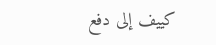كييف إلى دفع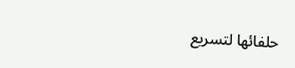حلفائها لتسريع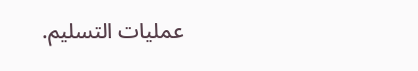عمليات التسليم.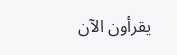يقرأون الآن